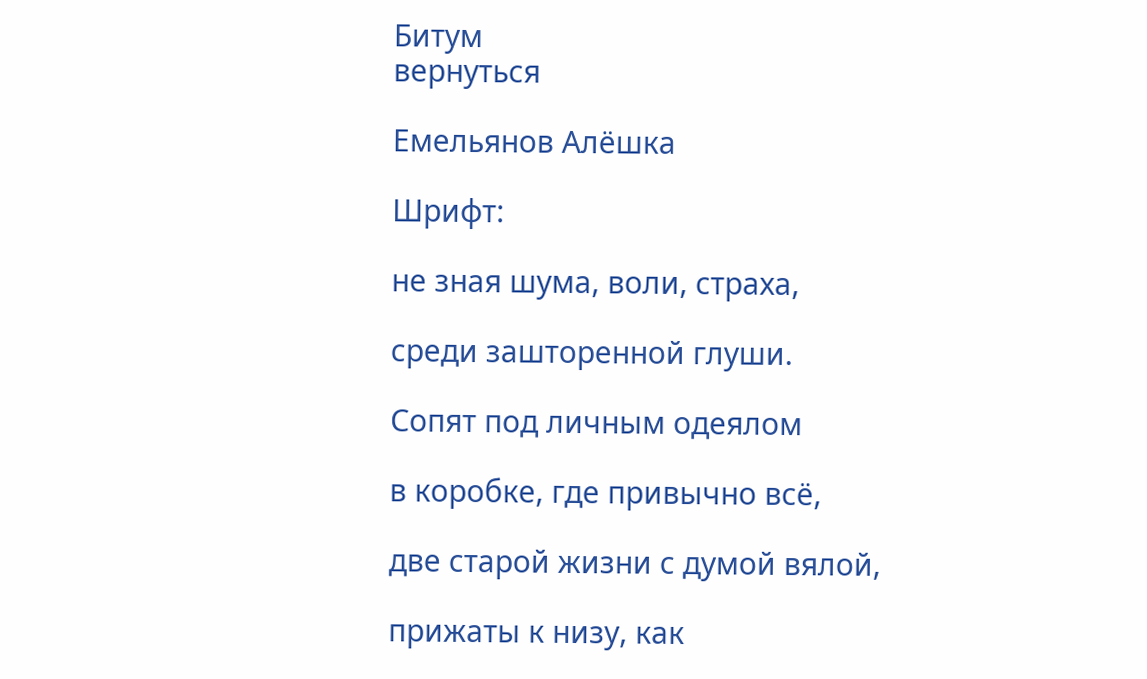Битум
вернуться

Емельянов Алёшка

Шрифт:

не зная шума, воли, страха,

среди зашторенной глуши.

Сопят под личным одеялом

в коробке, где привычно всё,

две старой жизни с думой вялой,

прижаты к низу, как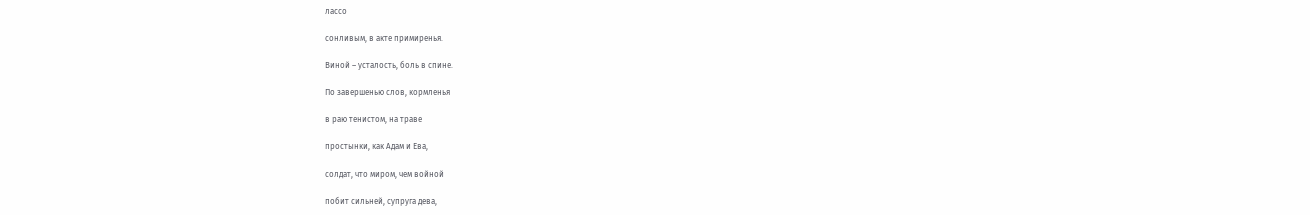лассо

сонливым, в акте примиренья.

Виной – усталость, боль в спине.

По завершенью слов, кормленья

в раю тенистом, на траве

простынки, как Адам и Ева,

солдат, что миром, чем войной

побит сильней, супруга дева,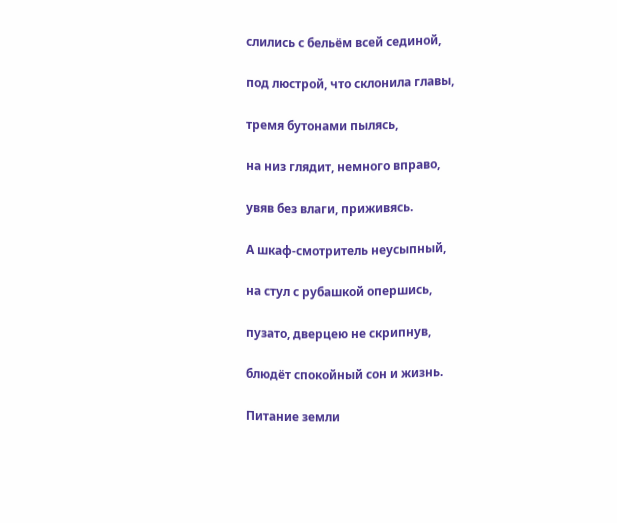слились с бельём всей сединой,

под люстрой, что склонила главы,

тремя бутонами пылясь,

на низ глядит, немного вправо,

увяв без влаги, приживясь.

А шкаф-смотритель неусыпный,

на стул с рубашкой опершись,

пузато, дверцею не скрипнув,

блюдёт спокойный сон и жизнь.

Питание земли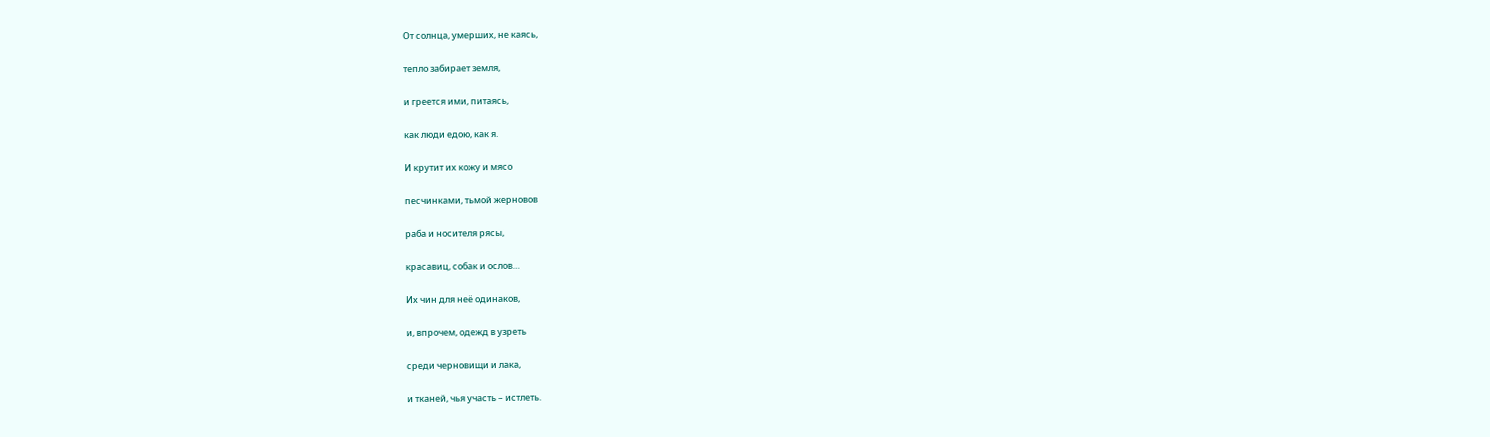От солнца, умерших, не каясь,

тепло забирает земля,

и греется ими, питаясь,

как люди едою, как я.

И крутит их кожу и мясо

песчинками, тьмой жерновов

раба и носителя рясы,

красавиц, собак и ослов…

Их чин для неё одинаков,

и, впрочем, одежд в узреть

среди черновищи и лака,

и тканей, чья участь – истлеть.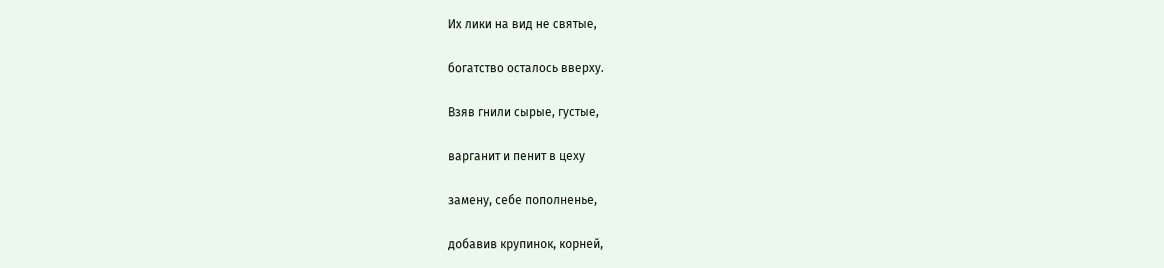Их лики на вид не святые,

богатство осталось вверху.

Взяв гнили сырые, густые,

варганит и пенит в цеху

замену, себе пополненье,

добавив крупинок, корней,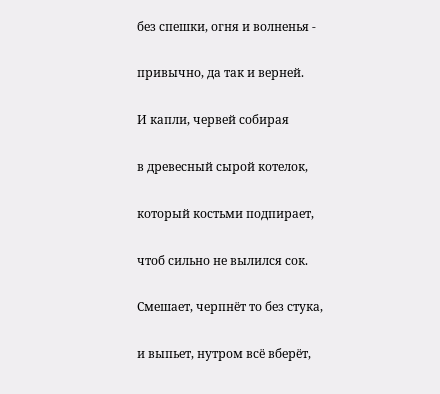без спешки, огня и волненья -

привычно, да так и верней.

И капли, червей собирая

в древесный сырой котелок,

который костьми подпирает,

чтоб сильно не вылился сок.

Смешает, черпнёт то без стука,

и выпьет, нутром всё вберёт,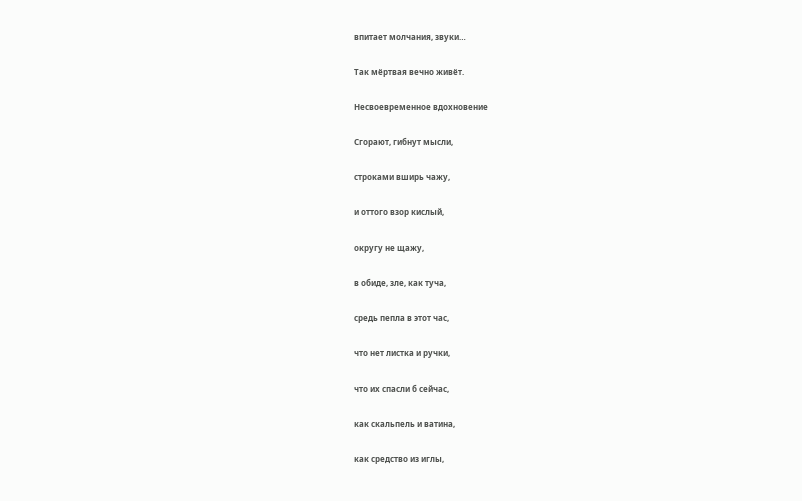впитает молчания, звуки…

Так мёртвая вечно живёт.

Несвоевременное вдохновение

Сгорают, гибнут мысли,

строками вширь чажу,

и оттого взор кислый,

округу не щажу,

в обиде, зле, как туча,

средь пепла в этот час,

что нет листка и ручки,

что их спасли б сейчас,

как скальпель и ватина,

как средство из иглы,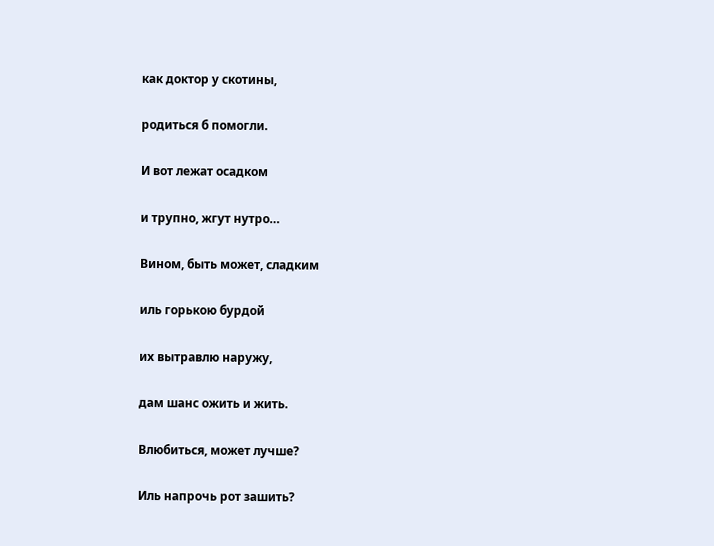как доктор у скотины,

родиться б помогли.

И вот лежат осадком

и трупно, жгут нутро…

Вином, быть может, сладким

иль горькою бурдой

их вытравлю наружу,

дам шанс ожить и жить.

Влюбиться, может лучше?

Иль напрочь рот зашить?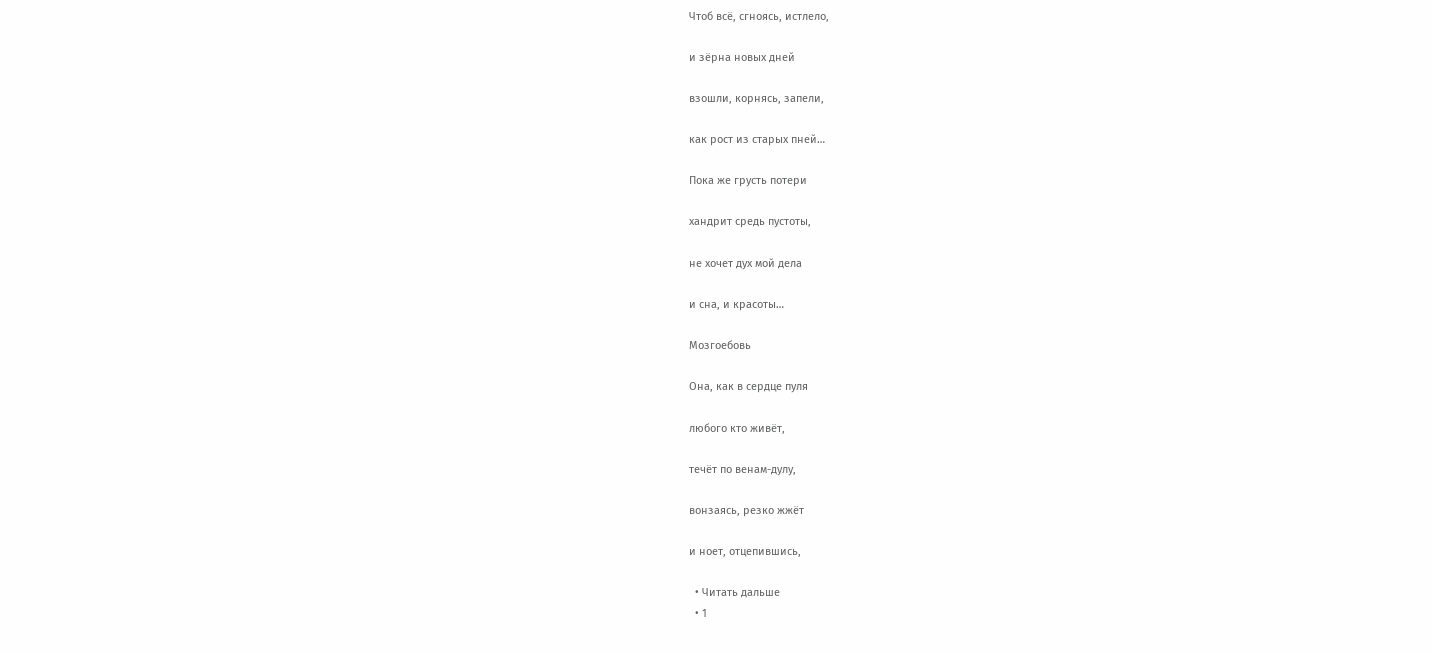Чтоб всё, сгноясь, истлело,

и зёрна новых дней

взошли, корнясь, запели,

как рост из старых пней…

Пока же грусть потери

хандрит средь пустоты,

не хочет дух мой дела

и сна, и красоты…

Мозгоебовь

Она, как в сердце пуля

любого кто живёт,

течёт по венам-дулу,

вонзаясь, резко жжёт

и ноет, отцепившись,

  • Читать дальше
  • 1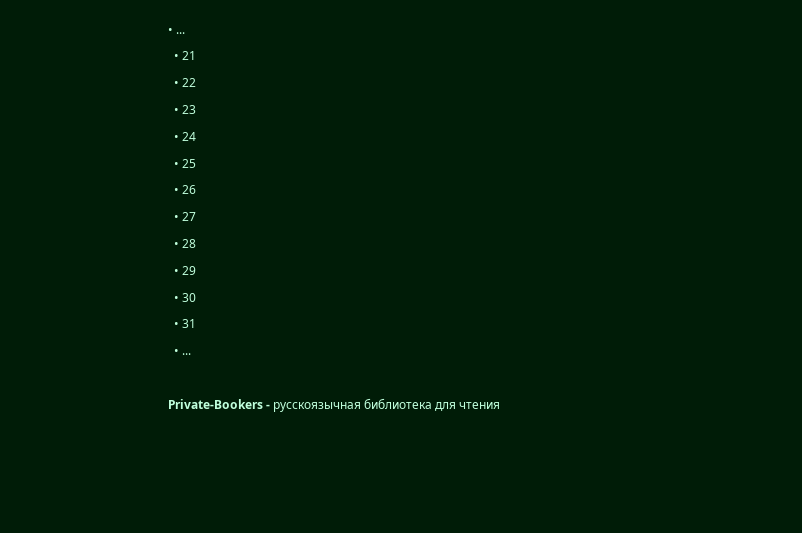• ...
  • 21
  • 22
  • 23
  • 24
  • 25
  • 26
  • 27
  • 28
  • 29
  • 30
  • 31
  • ...

Private-Bookers - русскоязычная библиотека для чтения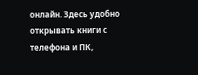онлайн. Здесь удобно открывать книги с телефона и ПК,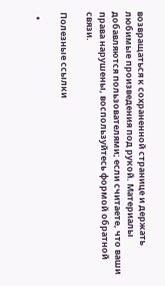возвращаться к сохраненной странице и держать любимые произведения под рукой. Материалы добавляются пользователями; если считаете, что ваши права нарушены, воспользуйтесь формой обратной связи.

Полезные ссылки

  •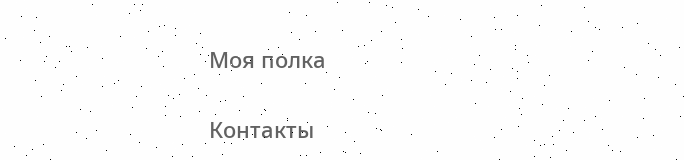Моя полка

Контакты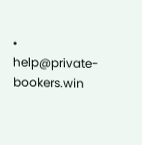• help@private-bookers.win